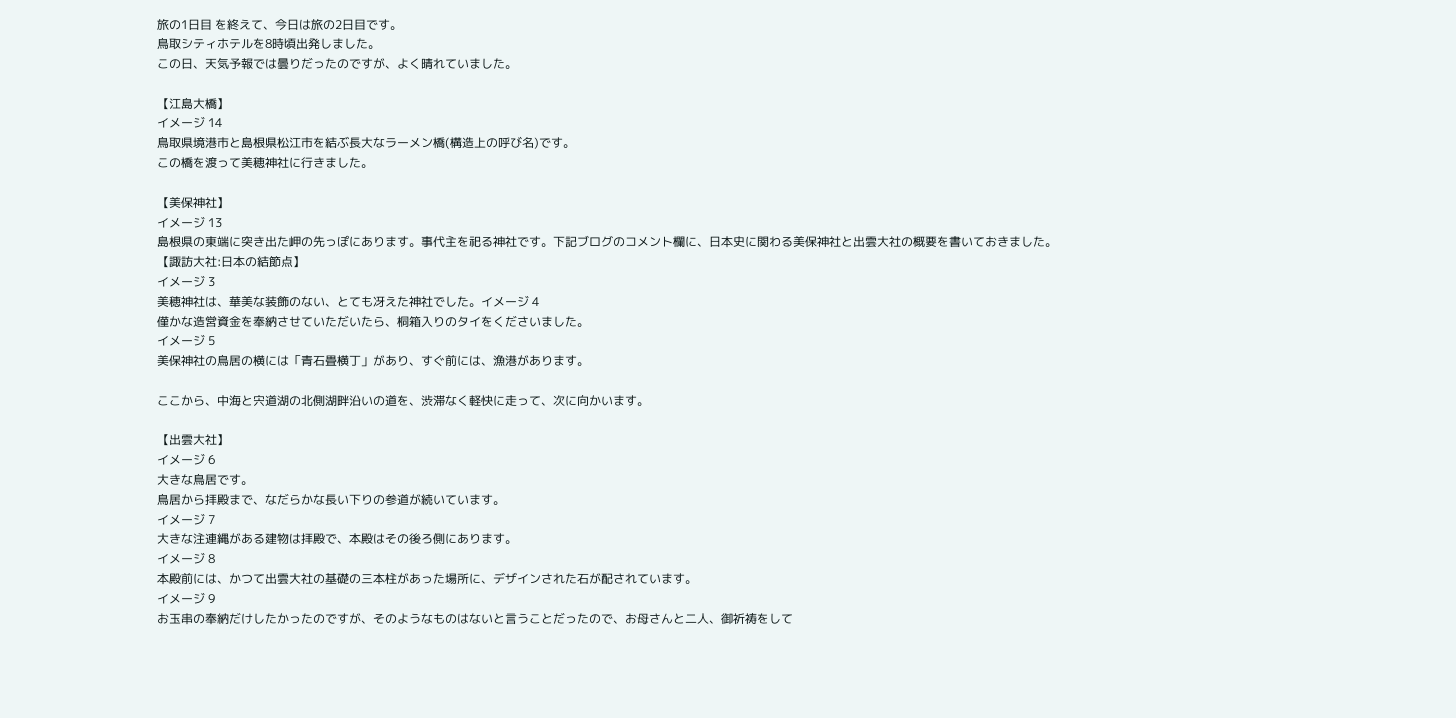旅の1日目 を終えて、今日は旅の2日目です。
鳥取シティホテルを8時頃出発しました。
この日、天気予報では曇りだったのですが、よく晴れていました。

【江島大橋】
イメージ 14
鳥取県境港市と島根県松江市を結ぶ長大なラーメン橋(構造上の呼び名)です。
この橋を渡って美穂神社に行きました。

【美保神社】
イメージ 13
島根県の東端に突き出た岬の先っぽにあります。事代主を祀る神社です。下記ブログのコメント欄に、日本史に関わる美保神社と出雲大社の概要を書いておきました。
【諏訪大社:日本の結節点】
イメージ 3
美穂神社は、華美な装飾のない、とても冴えた神社でした。イメージ 4
僅かな造営資金を奉納させていただいたら、桐箱入りのタイをくださいました。
イメージ 5
美保神社の鳥居の横には「青石畳横丁」があり、すぐ前には、漁港があります。

ここから、中海と宍道湖の北側湖畔沿いの道を、渋滞なく軽快に走って、次に向かいます。

【出雲大社】
イメージ 6
大きな鳥居です。
鳥居から拝殿まで、なだらかな長い下りの参道が続いています。
イメージ 7
大きな注連縄がある建物は拝殿で、本殿はその後ろ側にあります。
イメージ 8
本殿前には、かつて出雲大社の基礎の三本柱があった場所に、デザインされた石が配されています。
イメージ 9
お玉串の奉納だけしたかったのですが、そのようなものはないと言うことだったので、お母さんと二人、御祈祷をして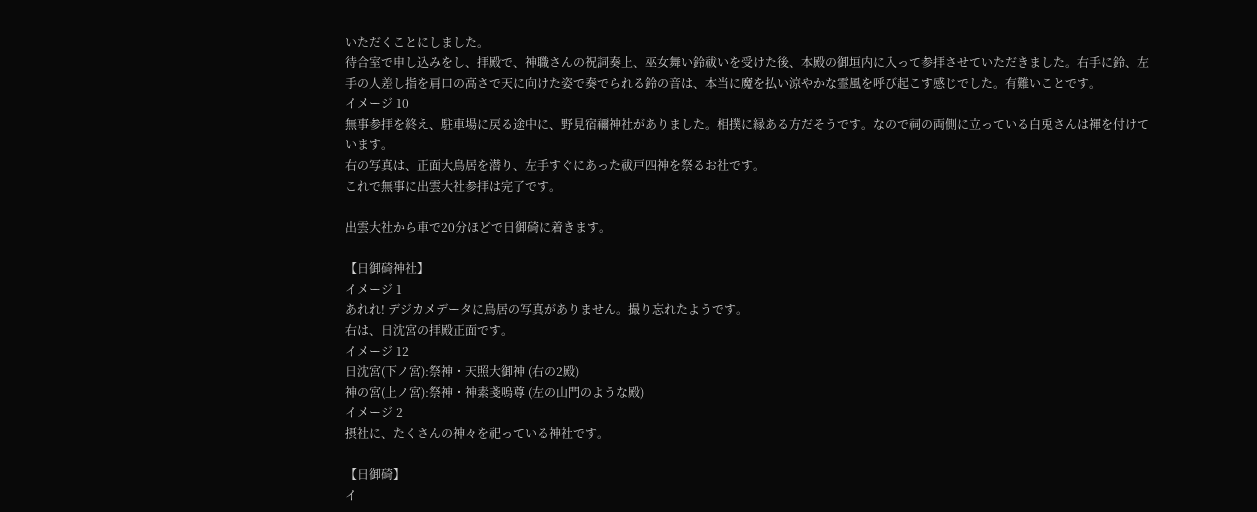いただくことにしました。
待合室で申し込みをし、拝殿で、神職さんの祝詞奏上、巫女舞い鈴祓いを受けた後、本殿の御垣内に入って参拝させていただきました。右手に鈴、左手の人差し指を肩口の高さで天に向けた姿で奏でられる鈴の音は、本当に魔を払い涼やかな霊風を呼び起こす感じでした。有難いことです。
イメージ 10
無事参拝を終え、駐車場に戻る途中に、野見宿禰神社がありました。相撲に縁ある方だそうです。なので祠の両側に立っている白兎さんは褌を付けています。
右の写真は、正面大鳥居を潜り、左手すぐにあった祓戸四神を祭るお社です。
これで無事に出雲大社参拝は完了です。

出雲大社から車で20分ほどで日御碕に着きます。

【日御碕神社】
イメージ 1
あれれ! デジカメデータに鳥居の写真がありません。撮り忘れたようです。
右は、日沈宮の拝殿正面です。
イメージ 12
日沈宮(下ノ宮):祭神・天照大御神 (右の2殿)
神の宮(上ノ宮):祭神・神素戔嗚尊 (左の山門のような殿)
イメージ 2
摂社に、たくさんの神々を祀っている神社です。

【日御碕】
イ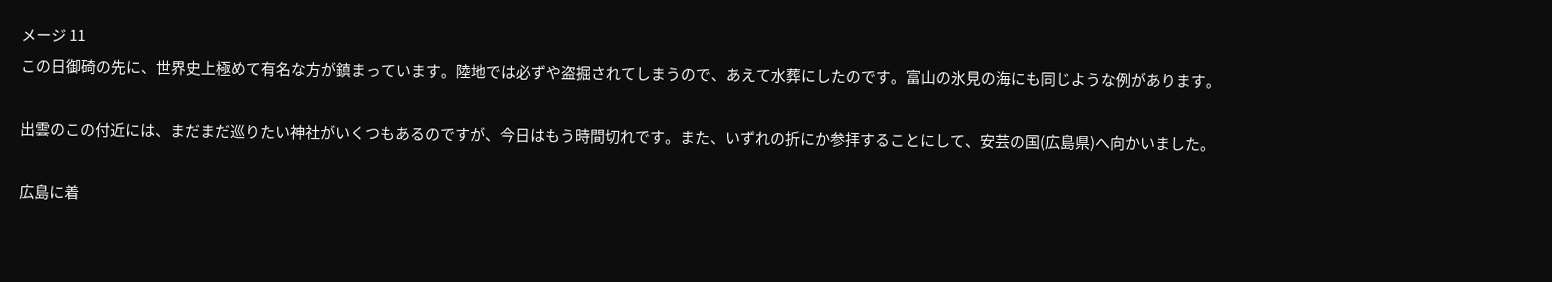メージ 11
この日御碕の先に、世界史上極めて有名な方が鎮まっています。陸地では必ずや盗掘されてしまうので、あえて水葬にしたのです。富山の氷見の海にも同じような例があります。

出雲のこの付近には、まだまだ巡りたい神社がいくつもあるのですが、今日はもう時間切れです。また、いずれの折にか参拝することにして、安芸の国(広島県)へ向かいました。

広島に着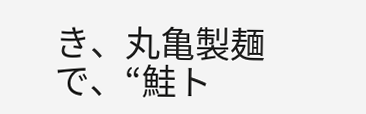き、丸亀製麺で、“鮭ト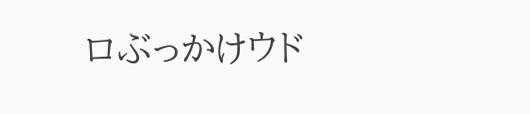ロぶっかけウド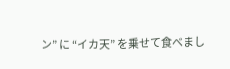ン” に “イカ天” を乗せて食べまし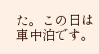た。この日は車中泊です。